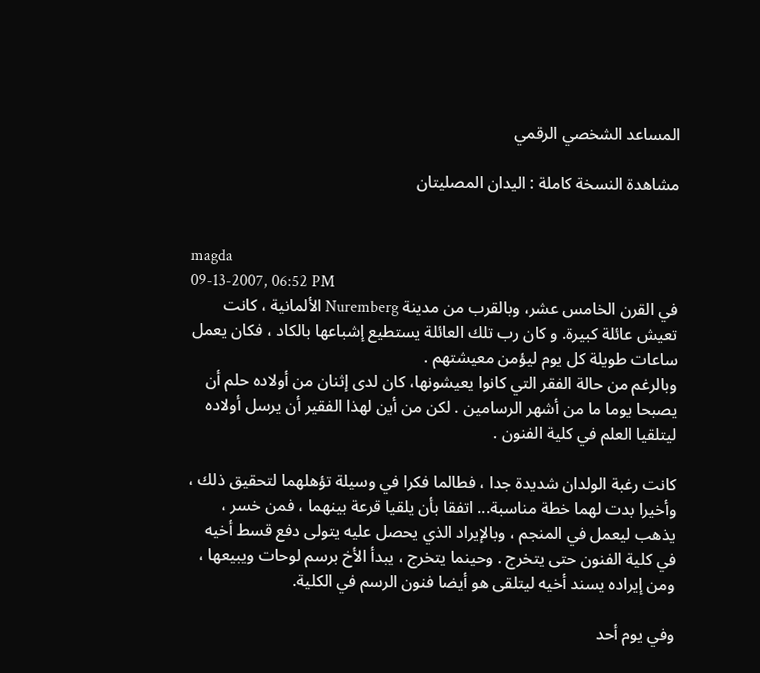المساعد الشخصي الرقمي

مشاهدة النسخة كاملة : اليدان المصليتان


magda
09-13-2007, 06:52 PM
في القرن الخامس عشر، وبالقرب من مدينة Nuremberg الألمانية ، كانت تعيش عائلة كبيرة. و كان رب تلك العائلة يستطيع إشباعها بالكاد ، فكان يعمل ساعات طويلة كل يوم ليؤمن معيشتهم .
وبالرغم من حالة الفقر التي كانوا يعيشونها، كان لدى إثنان من أولاده حلم أن يصبحا يوما ما من أشهر الرسامين . لكن من أين لهذا الفقير أن يرسل أولاده ليتلقيا العلم في كلية الفنون .

كانت رغبة الولدان شديدة جدا ، فطالما فكرا في وسيلة تؤهلهما لتحقيق ذلك ، وأخيرا بدت لهما خطة مناسبة... اتفقا بأن يلقيا قرعة بينهما ، فمن خسر ، يذهب ليعمل في المنجم ، وبالإيراد الذي يحصل عليه يتولى دفع قسط أخيه في كلية الفنون حتى يتخرج . وحينما يتخرج ، يبدأ الأخ برسم لوحات ويبيعها ، ومن إيراده يسند أخيه ليتلقى هو أيضا فنون الرسم في الكلية.

وفي يوم أحد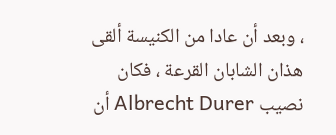، وبعد أن عادا من الكنيسة ألقى هذان الشابان القرعة ، فكان نصيب Albrecht Durer أن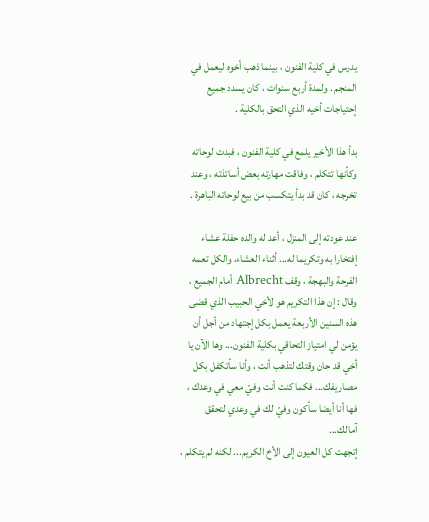يدرس في كلية الفنون ، بينما ذهب أخوه ليعمل في المنجم . ولمدة أربع سنوات ، كان يسدد جميع إحتياجات أخيه الذي التحق بالكلية .

بدأ هذا الأخير يلمع في كلية الفنون ، فبدت لوحاته وكأنها تتكلم ، وفاقت مهارته بعض أساتذته ، وعند تخرجه ، كان قد بدأ يتكسب من بيع لوحاته الباهرة .

عند عودته إلى المنزل ، أعد له والده حفلة عشاء إفتخارا به وتكريما له... أثناء العشاء، والكل تعمه الفرحة والبهجة ، وقف Albrecht أمام الجميع ، وقال : إن هذا التكريم هو لأخي الحبيب الذي قضى هذه السنين الأربعة يعمل بكل إجتهاد من أجل أن يؤمن لي امتياز التحاقي بكلية الفنون... وها الآن يا أخي قد حان وقتك لتذهب أنت ، وأنا سأتكفل بكل مصاريفك... فكما كنت أنت وفيّ معي في وعدك ، فها أنا أيضا سأكون وفيّ لك في وعدي لتحقق آمالك...
إتجهت كل العيون إلى الأخ الكريم... لكنه لم يتكلم ،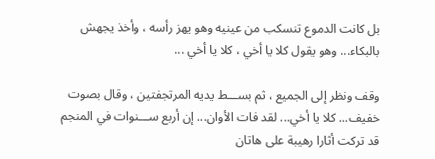بل كانت الدموع تنسكب من عينيه وهو يهز رأسه ، وأخذ يجهش بالبكاء... وهو يقول كلا يا أخي ، كلا يا أخي ...

وقف ونظر إلى الجميع ، ثم بســـط يديه المرتجفتين ، وقال بصوت خفيف... كلا يا أخي... لقد فات الأوان... إن أربع ســـنوات في المنجم قد تركت أثارا رهيبة على هاتان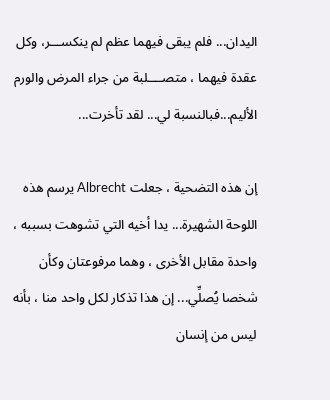اليدان... فلم يبقى فيهما عظم لم ينكســـر، وكل عقدة فيهما ، متصــــلبة من جراء المرض والورم الأليم...فبالنسبة لي... لقد تأخرت...

إن هذه التضحية ، جعلت Albrecht يرسم هذه اللوحة الشهيرة... يدا أخيه التي تشوهت بسببه ، واحدة مقابل الأخرى ، وهما مرفوعتان وكأن شخصا يُصلِّي... إن هذا تذكار لكل واحد منا ، بأنه ليس من إنسان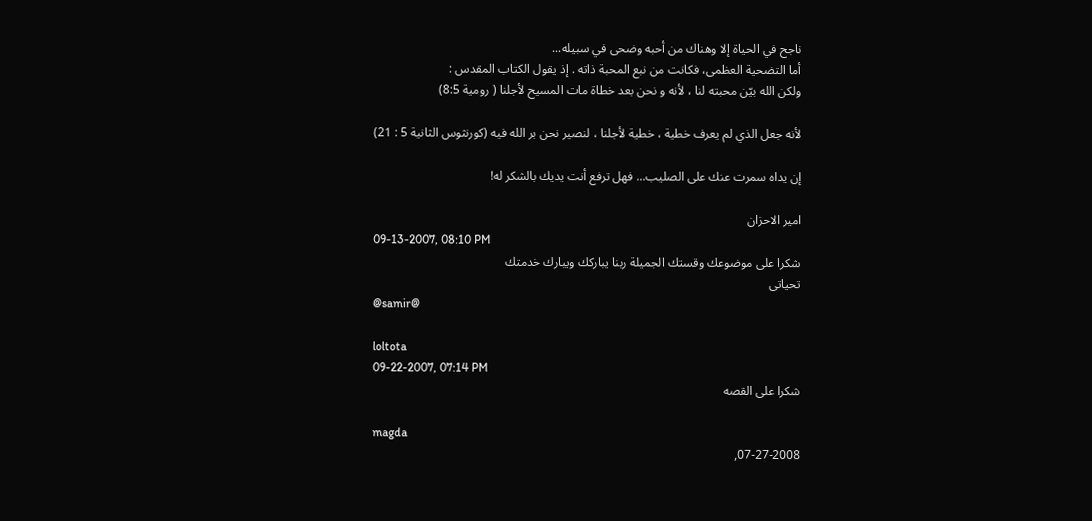ناجح في الحياة إلا وهناك من أحبه وضحى في سبيله...
أما التضحية العظمى، فكانت من نبع المحبة ذاته . إذ يقول الكتاب المقدس :
ولكن الله بيّن محبته لنا ، لأنه و نحن بعد خطاة مات المسيح لأجلنا ( رومية 8:5)

لأنه جعل الذي لم يعرف خطية ، خطية لأجلنا ، لنصير نحن بر الله فيه (كورنثوس الثانية 5 : 21)

إن يداه سمرت عنك على الصليب... فهل ترفع أنت يديك بالشكر له!

امير الاحزان
09-13-2007, 08:10 PM
شكرا على موضوعك وقستك الجميلة ربنا يباركك ويبارك خدمتك
تحياتى
@samir@

loltota
09-22-2007, 07:14 PM
شكرا على القصه

magda
07-27-2008,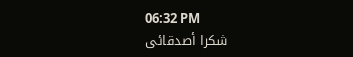06:32 PM
شكرا أصدقائى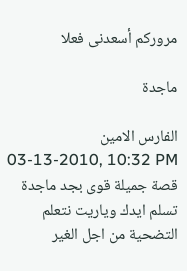مروركم أسعدنى فعلا

ماجدة

الفارس الامين
03-13-2010, 10:32 PM
قصة جميلة قوى بجد ماجدة تسلم ايدك وياريت نتعلم التضحية من اجل الغير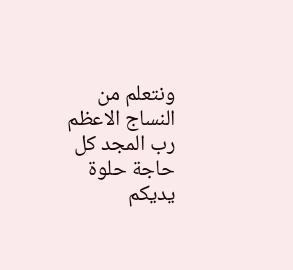ونتعلم من النساج الاعظم رب المجد كل حاجة حلوة يديكم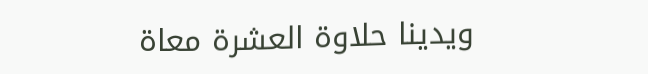ويدينا حلاوة العشرة معاة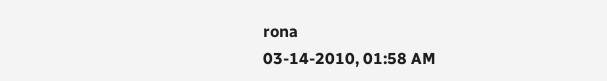rona
03-14-2010, 01:58 AM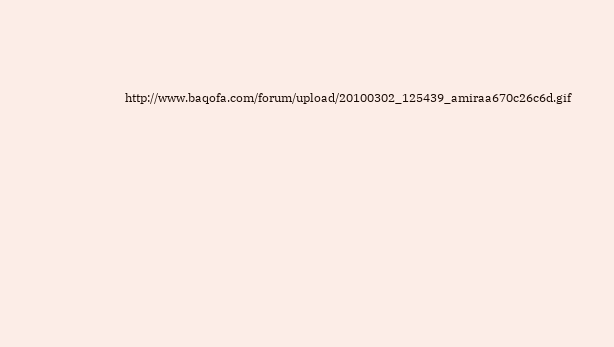http://www.baqofa.com/forum/upload/20100302_125439_amiraa670c26c6d.gif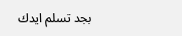بجد تسلم ايدك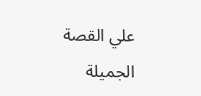علي القصة الجميلة